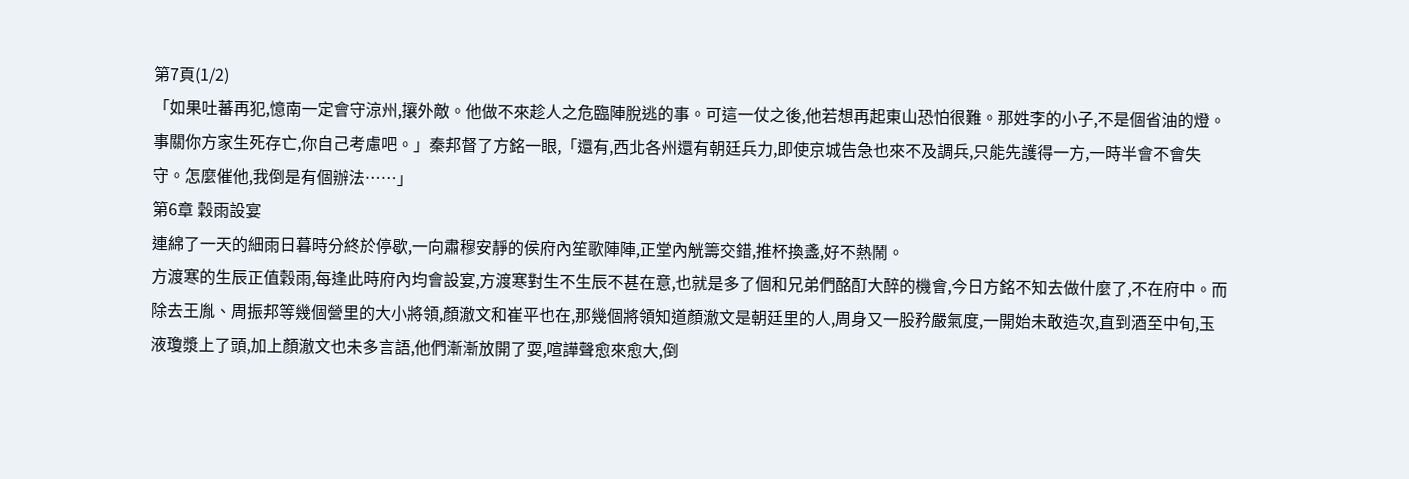第7頁(1/2)
「如果吐蕃再犯,憶南一定會守涼州,攘外敵。他做不來趁人之危臨陣脫逃的事。可這一仗之後,他若想再起東山恐怕很難。那姓李的小子,不是個省油的燈。事關你方家生死存亡,你自己考慮吧。」秦邦督了方銘一眼,「還有,西北各州還有朝廷兵力,即使京城告急也來不及調兵,只能先護得一方,一時半會不會失守。怎麼催他,我倒是有個辦法……」
第6章 穀雨設宴
連綿了一天的細雨日暮時分終於停歇,一向肅穆安靜的侯府內笙歌陣陣,正堂內觥籌交錯,推杯換盞,好不熱鬧。
方渡寒的生辰正值穀雨,每逢此時府內均會設宴,方渡寒對生不生辰不甚在意,也就是多了個和兄弟們酩酊大醉的機會,今日方銘不知去做什麼了,不在府中。而除去王胤、周振邦等幾個營里的大小將領,顏澈文和崔平也在,那幾個將領知道顏澈文是朝廷里的人,周身又一股矜嚴氣度,一開始未敢造次,直到酒至中旬,玉液瓊漿上了頭,加上顏澈文也未多言語,他們漸漸放開了耍,喧譁聲愈來愈大,倒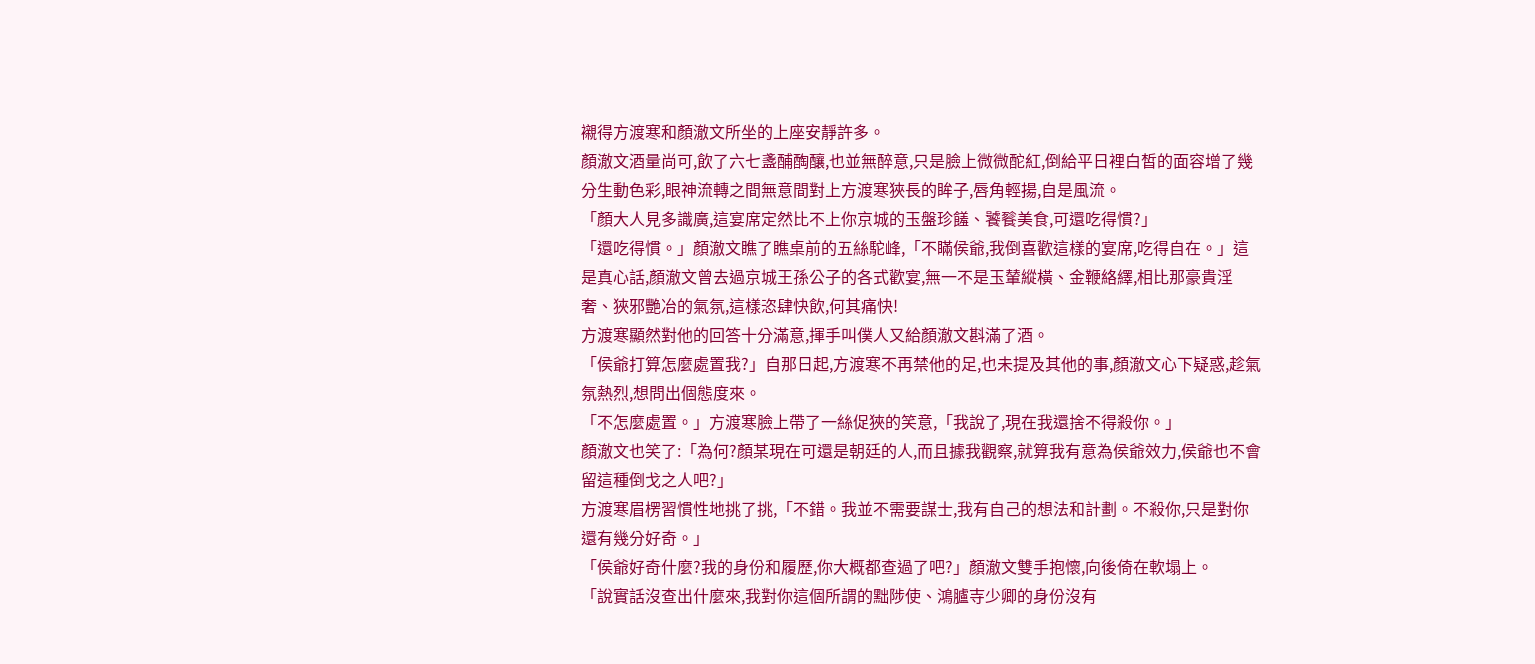襯得方渡寒和顏澈文所坐的上座安靜許多。
顏澈文酒量尚可,飲了六七盞酺醄釀,也並無醉意,只是臉上微微酡紅,倒給平日裡白皙的面容增了幾分生動色彩,眼神流轉之間無意間對上方渡寒狹長的眸子,唇角輕揚,自是風流。
「顏大人見多識廣,這宴席定然比不上你京城的玉盤珍饈、饕餮美食,可還吃得慣?」
「還吃得慣。」顏澈文瞧了瞧桌前的五絲駝峰,「不瞞侯爺,我倒喜歡這樣的宴席,吃得自在。」這是真心話,顏澈文曾去過京城王孫公子的各式歡宴,無一不是玉輦縱橫、金鞭絡繹,相比那豪貴淫奢、狹邪艷冶的氣氛,這樣恣肆快飲,何其痛快!
方渡寒顯然對他的回答十分滿意,揮手叫僕人又給顏澈文斟滿了酒。
「侯爺打算怎麼處置我?」自那日起,方渡寒不再禁他的足,也未提及其他的事,顏澈文心下疑惑,趁氣氛熱烈,想問出個態度來。
「不怎麼處置。」方渡寒臉上帶了一絲促狹的笑意,「我說了,現在我還捨不得殺你。」
顏澈文也笑了:「為何?顏某現在可還是朝廷的人,而且據我觀察,就算我有意為侯爺效力,侯爺也不會留這種倒戈之人吧?」
方渡寒眉楞習慣性地挑了挑,「不錯。我並不需要謀士,我有自己的想法和計劃。不殺你,只是對你還有幾分好奇。」
「侯爺好奇什麼?我的身份和履歷,你大概都查過了吧?」顏澈文雙手抱懷,向後倚在軟塌上。
「說實話沒查出什麼來,我對你這個所謂的黜陟使、鴻臚寺少卿的身份沒有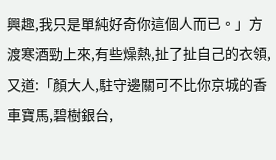興趣,我只是單純好奇你這個人而已。」方渡寒酒勁上來,有些燥熱,扯了扯自己的衣領,又道:「顏大人,駐守邊關可不比你京城的香車寶馬,碧樹銀台,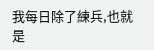我每日除了練兵,也就是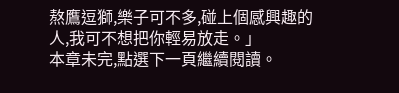熬鷹逗獅,樂子可不多,碰上個感興趣的人,我可不想把你輕易放走。」
本章未完,點選下一頁繼續閱讀。